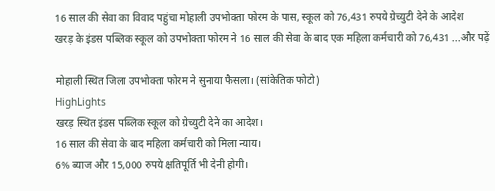16 साल की सेवा का विवाद पहुंचा मोहाली उपभोक्ता फोरम के पास, स्कूल को 76,431 रुपये ग्रेच्युटी देने के आदेश
खरड़ के इंडस पब्लिक स्कूल को उपभोक्ता फोरम ने 16 साल की सेवा के बाद एक महिला कर्मचारी को 76,431 ...और पढ़ें

मोहाली स्थित जिला उपभोक्ता फोरम ने सुनाया फैसला। (सांकेतिक फोटो)
HighLights
खरड़ स्थित इंडस पब्लिक स्कूल को ग्रेच्युटी देने का आदेश।
16 साल की सेवा के बाद महिला कर्मचारी को मिला न्याय।
6% ब्याज और 15,000 रुपये क्षतिपूर्ति भी देनी होगी।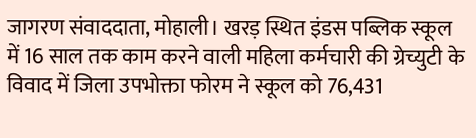जागरण संवाददाता, मोहाली। खरड़ स्थित इंडस पब्लिक स्कूल में 16 साल तक काम करने वाली महिला कर्मचारी की ग्रेच्युटी के विवाद में जिला उपभोक्ता फोरम ने स्कूल को 76,431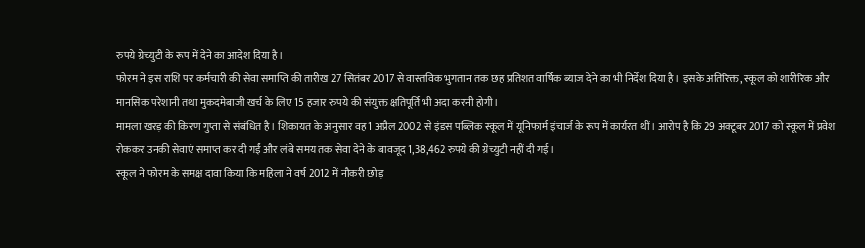रुपये ग्रेच्युटी के रूप में देने का आदेश दिया है।
फोरम ने इस राशि पर कर्मचारी की सेवा समाप्ति की तारीख 27 सितंबर 2017 से वास्तविक भुगतान तक छह प्रतिशत वार्षिक ब्याज देने का भी निर्देश दिया है। इसके अतिरिक्त, स्कूल को शारीरिक और मानसिक परेशानी तथा मुकदमेबाजी खर्च के लिए 15 हजार रुपये की संयुक्त क्षतिपूर्ति भी अदा करनी होगी।
मामला खरड़ की किरण गुप्ता से संबंधित है। शिकायत के अनुसार वह 1 अप्रैल 2002 से इंडस पब्लिक स्कूल में यूनिफार्म इंचार्ज के रूप में कार्यरत थीं। आरोप है कि 29 अक्टूबर 2017 को स्कूल में प्रवेश रोककर उनकी सेवाएं समाप्त कर दी गईं और लंबे समय तक सेवा देने के बावजूद 1,38,462 रुपये की ग्रेच्युटी नहीं दी गई।
स्कूल ने फोरम के समक्ष दावा किया कि महिला ने वर्ष 2012 में नौकरी छोड़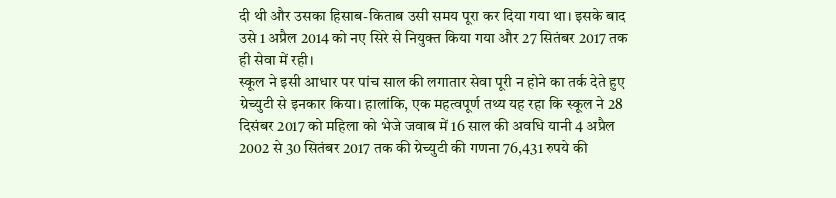दी थी और उसका हिसाब-किताब उसी समय पूरा कर दिया गया था। इसके बाद उसे 1 अप्रैल 2014 को नए सिरे से नियुक्त किया गया और 27 सितंबर 2017 तक ही सेवा में रही।
स्कूल ने इसी आधार पर पांच साल की लगातार सेवा पूरी न होने का तर्क देते हुए ग्रेच्युटी से इनकार किया। हालांकि, एक महत्वपूर्ण तथ्य यह रहा कि स्कूल ने 28 दिसंबर 2017 को महिला को भेजे जवाब में 16 साल की अवधि यानी 4 अप्रैल 2002 से 30 सितंबर 2017 तक की ग्रेच्युटी की गणना 76,431 रुपये की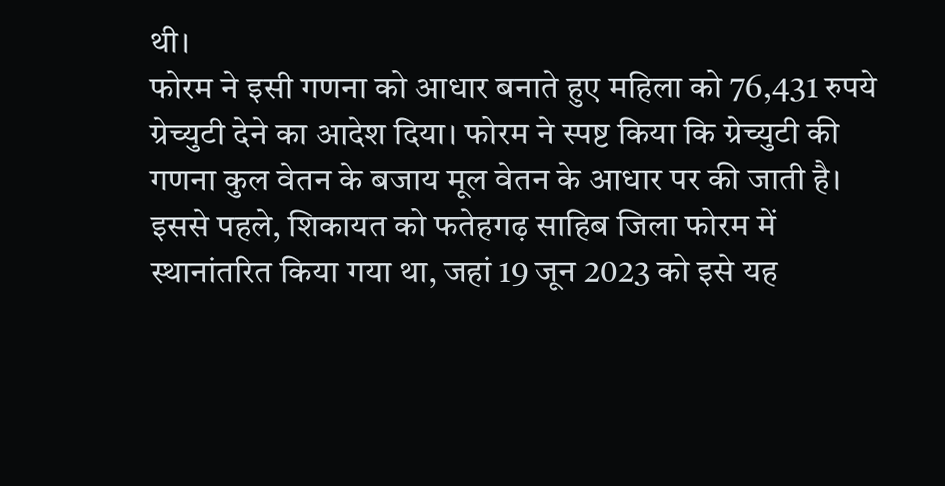थी।
फोरम ने इसी गणना को आधार बनाते हुए महिला को 76,431 रुपये ग्रेच्युटी देने का आदेश दिया। फोरम ने स्पष्ट किया कि ग्रेच्युटी की गणना कुल वेतन के बजाय मूल वेतन के आधार पर की जाती है।
इससे पहले, शिकायत को फतेहगढ़ साहिब जिला फोरम में स्थानांतरित किया गया था, जहां 19 जून 2023 को इसे यह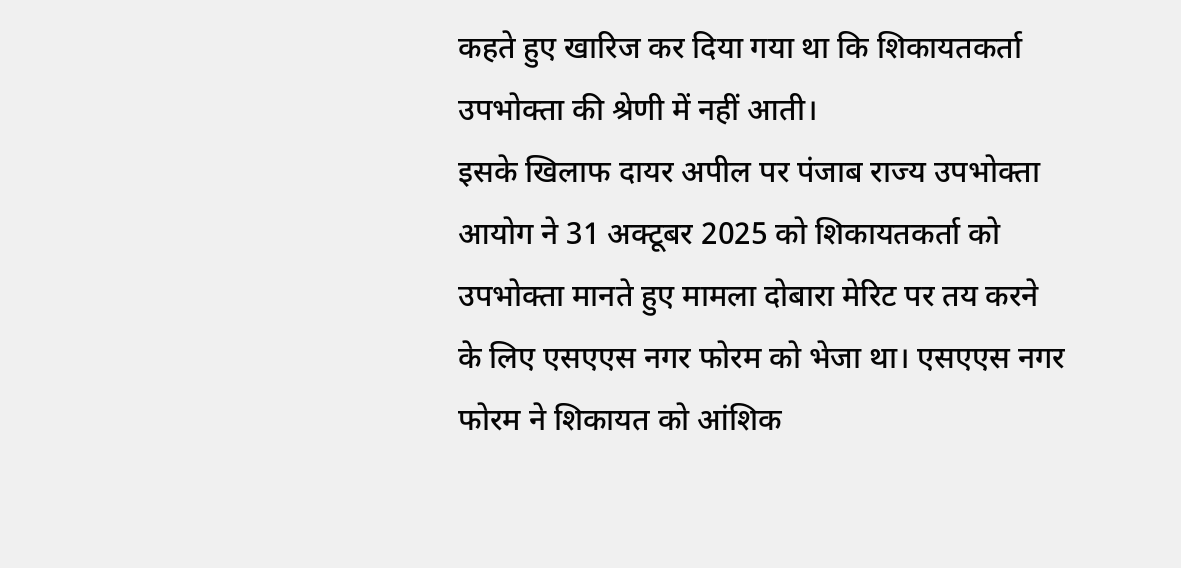कहते हुए खारिज कर दिया गया था कि शिकायतकर्ता उपभोक्ता की श्रेणी में नहीं आती।
इसके खिलाफ दायर अपील पर पंजाब राज्य उपभोक्ता आयोग ने 31 अक्टूबर 2025 को शिकायतकर्ता को उपभोक्ता मानते हुए मामला दोबारा मेरिट पर तय करने के लिए एसएएस नगर फोरम को भेजा था। एसएएस नगर फोरम ने शिकायत को आंशिक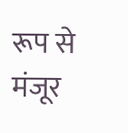रूप से मंजूर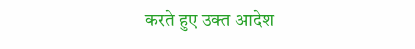करते हुए उक्त आदेश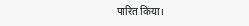पारित किया।